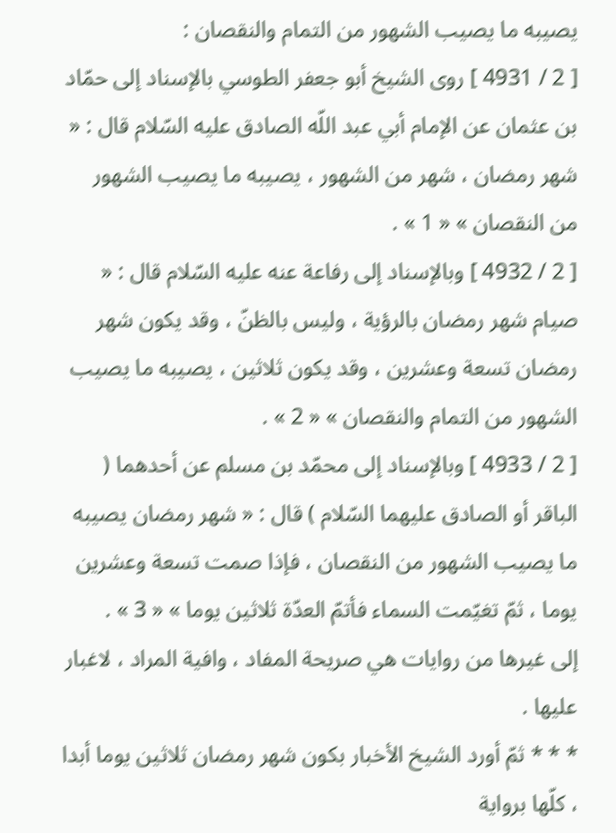يصيبه ما يصيب الشهور من التمام والنقصان :
[ 2 / 4931 ] روى الشيخ أبو جعفر الطوسي بالإسناد إلى حمّاد بن عثمان عن الإمام أبي عبد اللّه الصادق عليه السّلام قال : « شهر رمضان ، شهر من الشهور ، يصيبه ما يصيب الشهور من النقصان » « 1 » .
[ 2 / 4932 ] وبالإسناد إلى رفاعة عنه عليه السّلام قال : « صيام شهر رمضان بالرؤية ، وليس بالظنّ ، وقد يكون شهر رمضان تسعة وعشرين ، وقد يكون ثلاثين ، يصيبه ما يصيب الشهور من التمام والنقصان » « 2 » .
[ 2 / 4933 ] وبالإسناد إلى محمّد بن مسلم عن أحدهما ( الباقر أو الصادق عليهما السّلام ) قال : « شهر رمضان يصيبه ما يصيب الشهور من النقصان ، فإذا صمت تسعة وعشرين يوما ، ثمّ تغيّمت السماء فأتمّ العدّة ثلاثين يوما » « 3 » .
إلى غيرها من روايات هي صريحة المفاد ، وافية المراد ، لاغبار عليها .
* * * ثمّ أورد الشيخ الأخبار بكون شهر رمضان ثلاثين يوما أبدا ، كلّها برواية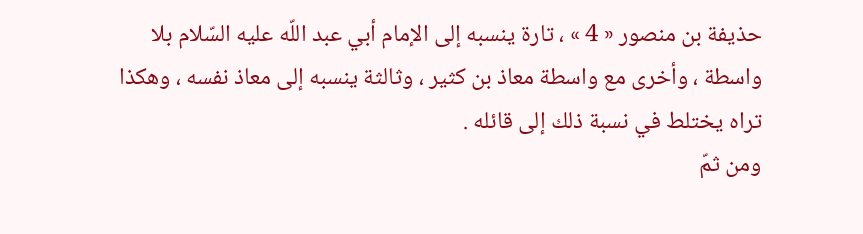حذيفة بن منصور « 4 » ، تارة ينسبه إلى الإمام أبي عبد اللّه عليه السّلام بلا واسطة ، وأخرى مع واسطة معاذ بن كثير ، وثالثة ينسبه إلى معاذ نفسه ، وهكذا تراه يختلط في نسبة ذلك إلى قائله .
ومن ثمّ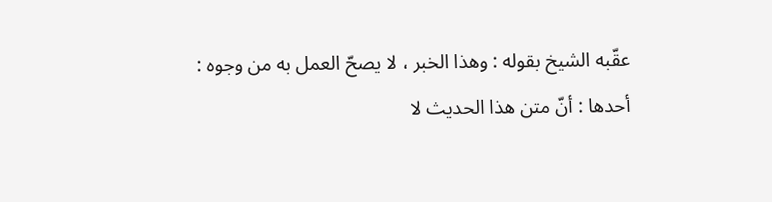عقّبه الشيخ بقوله : وهذا الخبر ، لا يصحّ العمل به من وجوه :
أحدها : أنّ متن هذا الحديث لا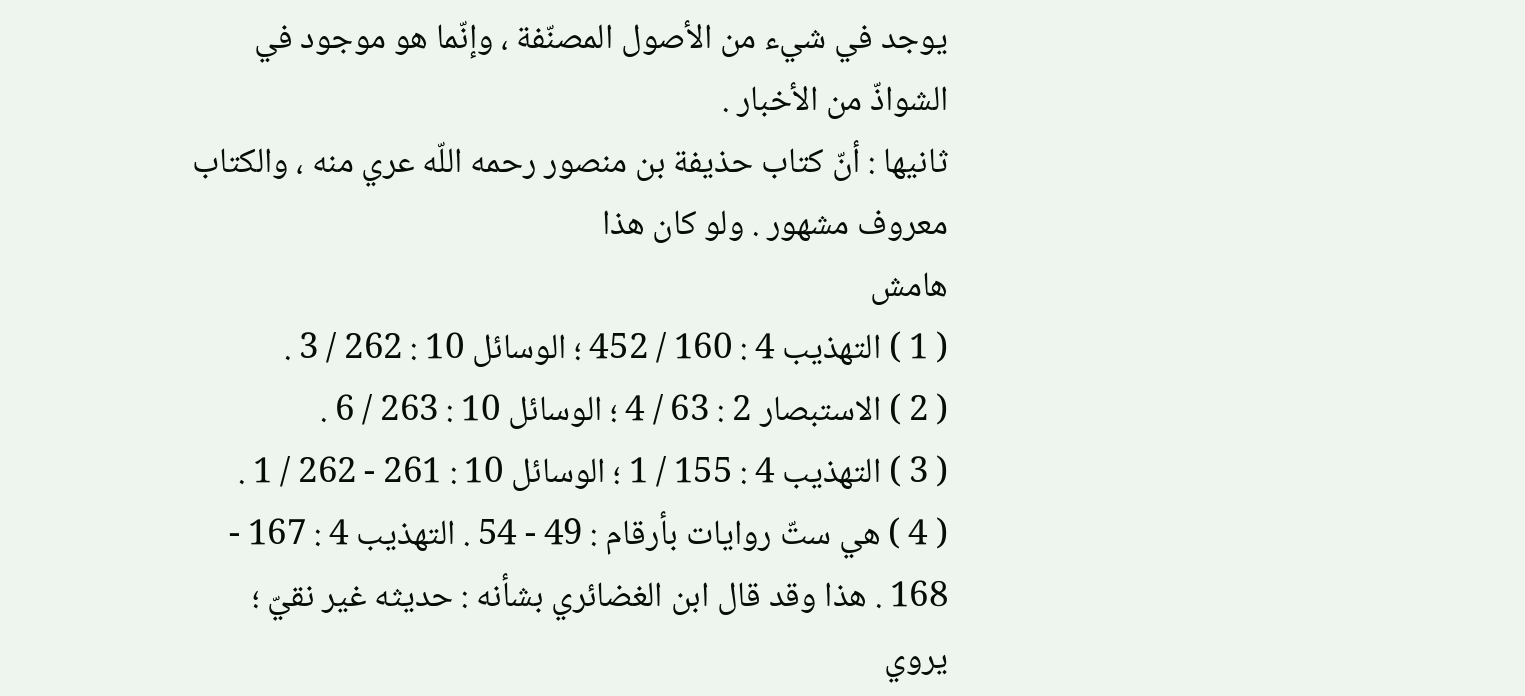يوجد في شيء من الأصول المصنّفة ، وإنّما هو موجود في الشواذّ من الأخبار .
ثانيها : أنّ كتاب حذيفة بن منصور رحمه اللّه عري منه ، والكتاب معروف مشهور . ولو كان هذا
هامش
( 1 ) التهذيب 4 : 160 / 452 ؛ الوسائل 10 : 262 / 3 .
( 2 ) الاستبصار 2 : 63 / 4 ؛ الوسائل 10 : 263 / 6 .
( 3 ) التهذيب 4 : 155 / 1 ؛ الوسائل 10 : 261 - 262 / 1 .
( 4 ) هي ستّ روايات بأرقام : 49 - 54 . التهذيب 4 : 167 - 168 . هذا وقد قال ابن الغضائري بشأنه : حديثه غير نقيّ ؛ يروي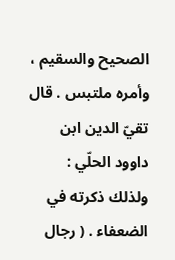الصحيح والسقيم ، وأمره ملتبس . قال تقيّ الدين ابن داوود الحلّي : ولذلك ذكرته في الضعفاء . ( رجال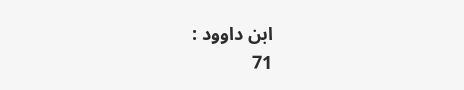ابن داوود :
71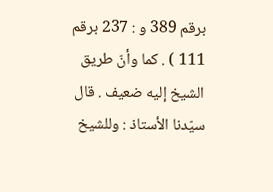برقم 389 و : 237 برقم 111 ) . كما وأنّ طريق الشيخ إليه ضعيف . قال سيّدنا الأستاذ : وللشيخ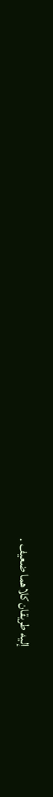إليه طريقان كلاهما ضعيف .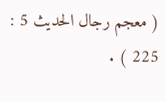( معجم رجال الحديث 5 : 225 ) .